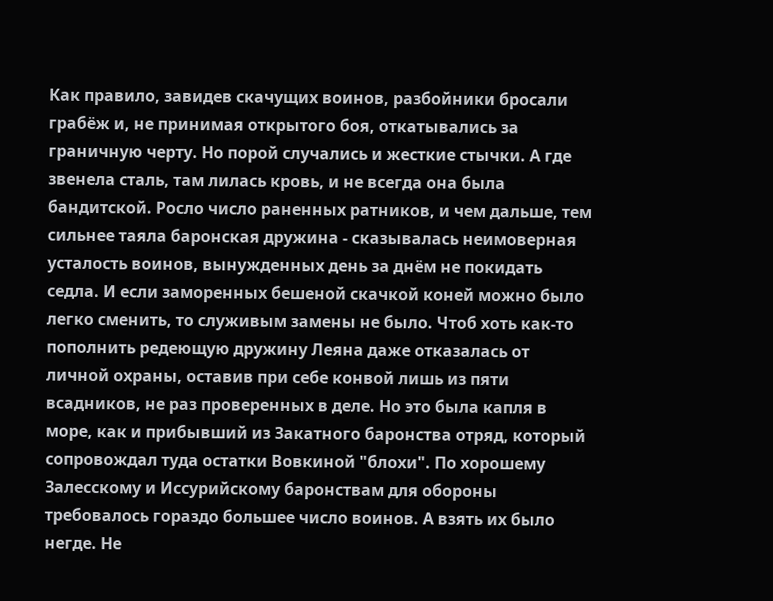Как правило, завидев скачущих воинов, разбойники бросали грабёж и, не принимая открытого боя, откатывались за граничную черту. Но порой случались и жесткие стычки. А где звенела сталь, там лилась кровь, и не всегда она была бандитской. Росло число раненных ратников, и чем дальше, тем сильнее таяла баронская дружина - сказывалась неимоверная усталость воинов, вынужденных день за днём не покидать седла. И если заморенных бешеной скачкой коней можно было легко сменить, то служивым замены не было. Чтоб хоть как-то пополнить редеющую дружину Леяна даже отказалась от личной охраны, оставив при себе конвой лишь из пяти всадников, не раз проверенных в деле. Но это была капля в море, как и прибывший из Закатного баронства отряд, который сопровождал туда остатки Вовкиной "блохи". По хорошему Залесскому и Иссурийскому баронствам для обороны требовалось гораздо большее число воинов. А взять их было негде. Не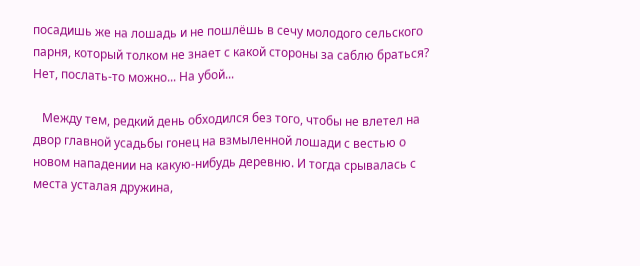посадишь же на лошадь и не пошлёшь в сечу молодого сельского парня, который толком не знает с какой стороны за саблю браться? Нет, послать-то можно... На убой...

   Между тем, редкий день обходился без того, чтобы не влетел на двор главной усадьбы гонец на взмыленной лошади с вестью о новом нападении на какую-нибудь деревню. И тогда срывалась с места усталая дружина,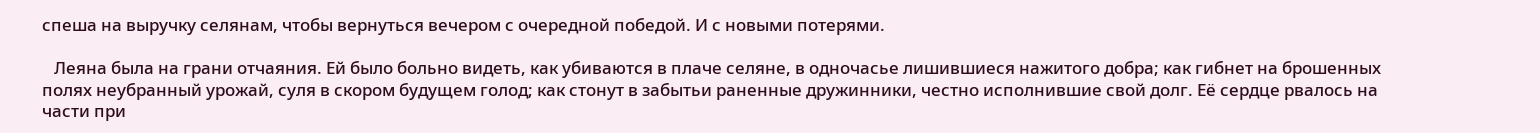спеша на выручку селянам, чтобы вернуться вечером с очередной победой. И с новыми потерями.

   Леяна была на грани отчаяния. Ей было больно видеть, как убиваются в плаче селяне, в одночасье лишившиеся нажитого добра; как гибнет на брошенных полях неубранный урожай, суля в скором будущем голод; как стонут в забытьи раненные дружинники, честно исполнившие свой долг. Её сердце рвалось на части при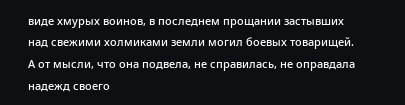виде хмурых воинов, в последнем прощании застывших над свежими холмиками земли могил боевых товарищей. А от мысли, что она подвела, не справилась, не оправдала надежд своего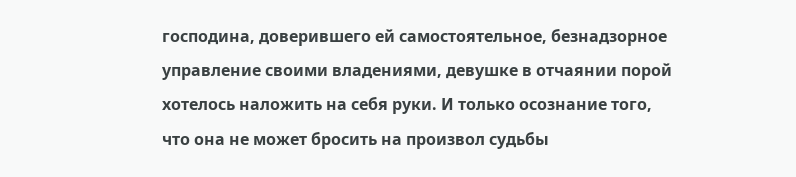господина, доверившего ей самостоятельное, безнадзорное управление своими владениями, девушке в отчаянии порой хотелось наложить на себя руки. И только осознание того, что она не может бросить на произвол судьбы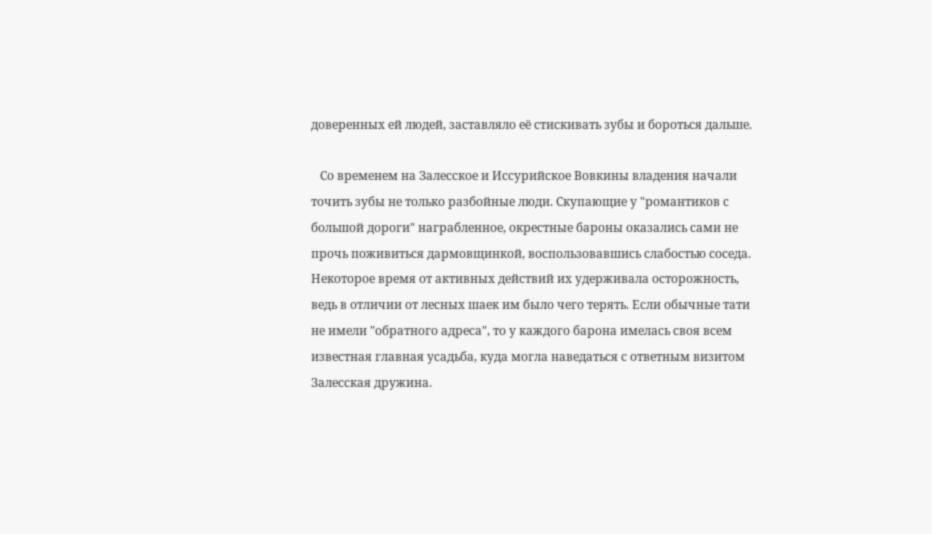доверенных ей людей, заставляло её стискивать зубы и бороться дальше.

   Со временем на Залесское и Иссурийское Вовкины владения начали точить зубы не только разбойные люди. Скупающие у "романтиков с большой дороги" награбленное, окрестные бароны оказались сами не прочь поживиться дармовщинкой, воспользовавшись слабостью соседа. Некоторое время от активных действий их удерживала осторожность, ведь в отличии от лесных шаек им было чего терять. Если обычные тати не имели "обратного адреса", то у каждого барона имелась своя всем известная главная усадьба, куда могла наведаться с ответным визитом Залесская дружина.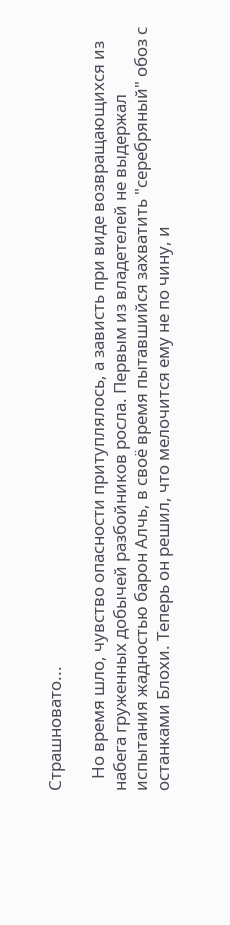Страшновато...

   Но время шло, чувство опасности притуплялось, а зависть при виде возвращающихся из набега груженных добычей разбойников росла. Первым из владетелей не выдержал испытания жадностью барон Алчь, в своё время пытавшийся захватить "серебряный" обоз с останками Блохи. Теперь он решил, что мелочится ему не по чину, и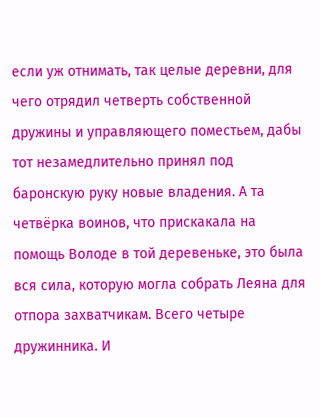если уж отнимать, так целые деревни, для чего отрядил четверть собственной дружины и управляющего поместьем, дабы тот незамедлительно принял под баронскую руку новые владения. А та четвёрка воинов, что прискакала на помощь Володе в той деревеньке, это была вся сила, которую могла собрать Леяна для отпора захватчикам. Всего четыре дружинника. И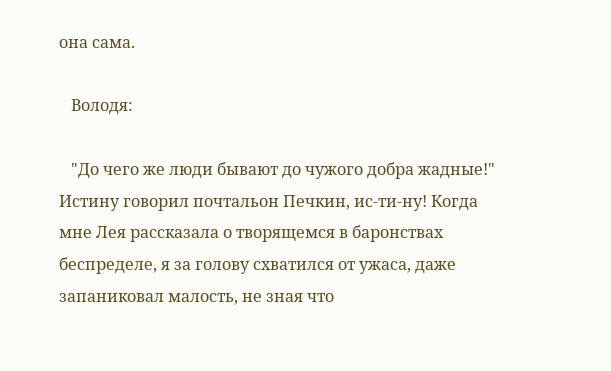она сама.

   Володя:

   "До чего же люди бывают до чужого добра жадные!" Истину говорил почтальон Печкин, ис-ти-ну! Когда мне Лея рассказала о творящемся в баронствах беспределе, я за голову схватился от ужаса, даже запаниковал малость, не зная что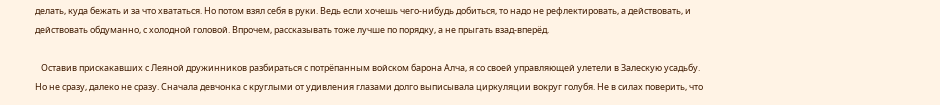делать, куда бежать и за что хвататься. Но потом взял себя в руки. Ведь если хочешь чего-нибудь добиться, то надо не рефлектировать, а действовать, и действовать обдуманно, с холодной головой. Впрочем, рассказывать тоже лучше по порядку, а не прыгать взад-вперёд.

   Оставив прискакавших с Леяной дружинников разбираться с потрёпанным войском барона Алча, я со своей управляющей улетели в Залескую усадьбу. Но не сразу, далеко не сразу. Сначала девчонка с круглыми от удивления глазами долго выписывала циркуляции вокруг голубя. Не в силах поверить, что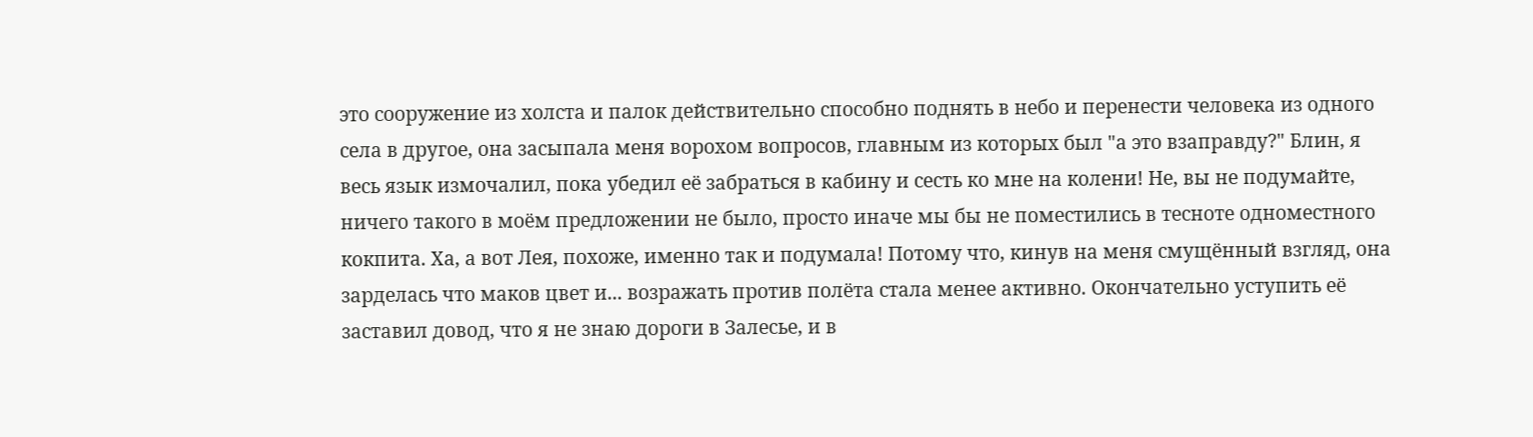это сооружение из холста и палок действительно способно поднять в небо и перенести человека из одного села в другое, она засыпала меня ворохом вопросов, главным из которых был "а это взаправду?" Блин, я весь язык измочалил, пока убедил её забраться в кабину и сесть ко мне на колени! Не, вы не подумайте, ничего такого в моём предложении не было, просто иначе мы бы не поместились в тесноте одноместного кокпита. Ха, а вот Лея, похоже, именно так и подумала! Потому что, кинув на меня смущённый взгляд, она зарделась что маков цвет и... возражать против полёта стала менее активно. Окончательно уступить её заставил довод, что я не знаю дороги в Залесье, и в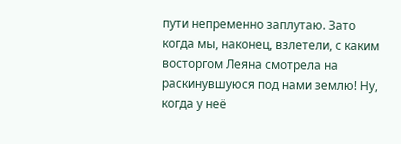пути непременно заплутаю. Зато когда мы, наконец, взлетели, с каким восторгом Леяна смотрела на раскинувшуюся под нами землю! Ну, когда у неё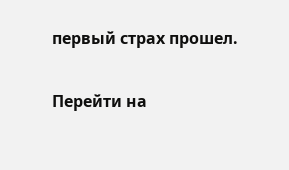первый страх прошел.

Перейти на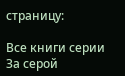страницу:

Все книги серии За серой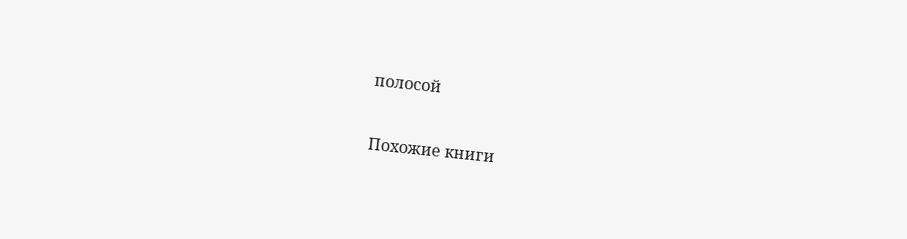полосой

Похожие книги